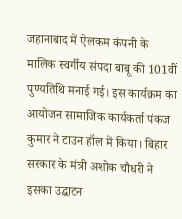जहानाबाद में ऐलकम कंपनी के मालिक स्वर्गीय संपदा बाबू की 101वीं पुण्यतिथि मनाई गई। इस कार्यक्रम का आयोजन सामाजिक कार्यकर्ता पंकज कुमार ने टाउन हॉल में किया। बिहार सरकार के मंत्री अशोक चौधरी ने इसका उद्घाटन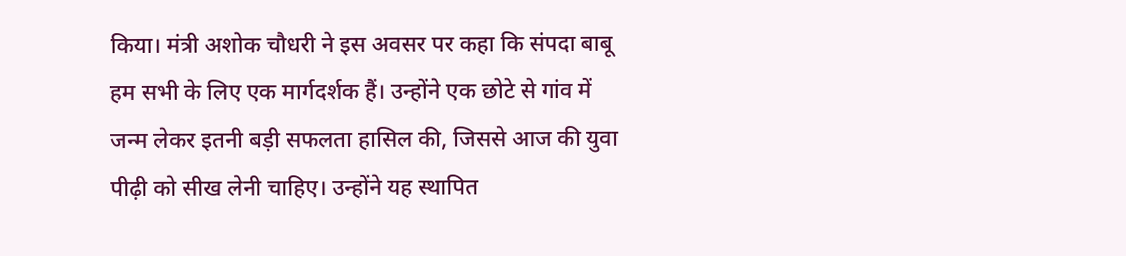किया। मंत्री अशोक चौधरी ने इस अवसर पर कहा कि संपदा बाबू हम सभी के लिए एक मार्गदर्शक हैं। उन्होंने एक छोटे से गांव में जन्म लेकर इतनी बड़ी सफलता हासिल की, जिससे आज की युवा पीढ़ी को सीख लेनी चाहिए। उन्होंने यह स्थापित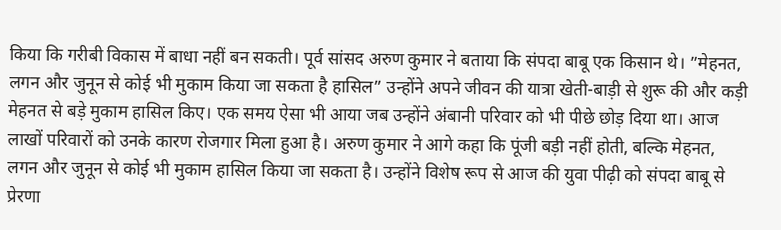किया कि गरीबी विकास में बाधा नहीं बन सकती। पूर्व सांसद अरुण कुमार ने बताया कि संपदा बाबू एक किसान थे। ”मेहनत, लगन और जुनून से कोई भी मुकाम किया जा सकता है हासिल” उन्होंने अपने जीवन की यात्रा खेती-बाड़ी से शुरू की और कड़ी मेहनत से बड़े मुकाम हासिल किए। एक समय ऐसा भी आया जब उन्होंने अंबानी परिवार को भी पीछे छोड़ दिया था। आज लाखों परिवारों को उनके कारण रोजगार मिला हुआ है। अरुण कुमार ने आगे कहा कि पूंजी बड़ी नहीं होती, बल्कि मेहनत, लगन और जुनून से कोई भी मुकाम हासिल किया जा सकता है। उन्होंने विशेष रूप से आज की युवा पीढ़ी को संपदा बाबू से प्रेरणा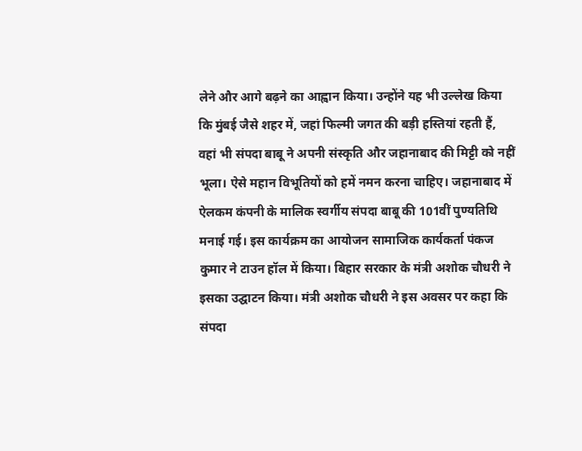लेने और आगे बढ़ने का आह्वान किया। उन्होंने यह भी उल्लेख किया कि मुंबई जैसे शहर में, जहां फिल्मी जगत की बड़ी हस्तियां रहती हैं, वहां भी संपदा बाबू ने अपनी संस्कृति और जहानाबाद की मिट्टी को नहीं भूला। ऐसे महान विभूतियों को हमें नमन करना चाहिए। जहानाबाद में ऐलकम कंपनी के मालिक स्वर्गीय संपदा बाबू की 101वीं पुण्यतिथि मनाई गई। इस कार्यक्रम का आयोजन सामाजिक कार्यकर्ता पंकज कुमार ने टाउन हॉल में किया। बिहार सरकार के मंत्री अशोक चौधरी ने इसका उद्घाटन किया। मंत्री अशोक चौधरी ने इस अवसर पर कहा कि संपदा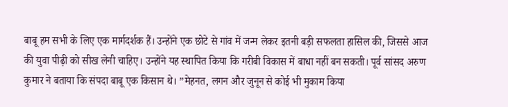बाबू हम सभी के लिए एक मार्गदर्शक हैं। उन्होंने एक छोटे से गांव में जन्म लेकर इतनी बड़ी सफलता हासिल की, जिससे आज की युवा पीढ़ी को सीख लेनी चाहिए। उन्होंने यह स्थापित किया कि गरीबी विकास में बाधा नहीं बन सकती। पूर्व सांसद अरुण कुमार ने बताया कि संपदा बाबू एक किसान थे। ”मेहनत, लगन और जुनून से कोई भी मुकाम किया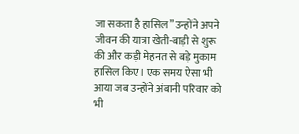जा सकता है हासिल” उन्होंने अपने जीवन की यात्रा खेती-बाड़ी से शुरू की और कड़ी मेहनत से बड़े मुकाम हासिल किए। एक समय ऐसा भी आया जब उन्होंने अंबानी परिवार को भी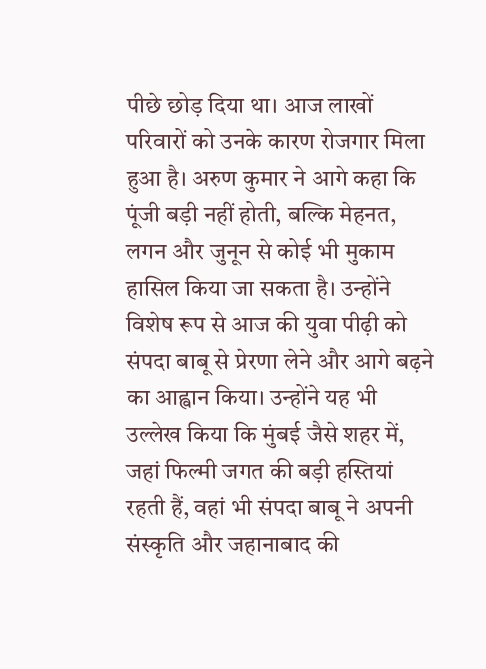पीछे छोड़ दिया था। आज लाखों परिवारों को उनके कारण रोजगार मिला हुआ है। अरुण कुमार ने आगे कहा कि पूंजी बड़ी नहीं होती, बल्कि मेहनत, लगन और जुनून से कोई भी मुकाम हासिल किया जा सकता है। उन्होंने विशेष रूप से आज की युवा पीढ़ी को संपदा बाबू से प्रेरणा लेने और आगे बढ़ने का आह्वान किया। उन्होंने यह भी उल्लेख किया कि मुंबई जैसे शहर में, जहां फिल्मी जगत की बड़ी हस्तियां रहती हैं, वहां भी संपदा बाबू ने अपनी संस्कृति और जहानाबाद की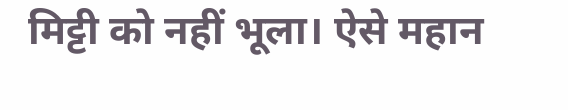मिट्टी को नहीं भूला। ऐसे महान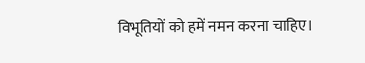विभूतियों को हमें नमन करना चाहिए।